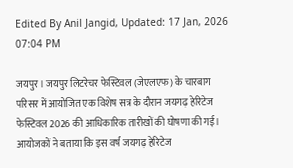Edited By Anil Jangid, Updated: 17 Jan, 2026 07:04 PM

जयपुर। जयपुर लिटरेचर फेस्टिवल (जेएलएफ) के चारबाग परिसर में आयोजित एक विशेष सत्र के दौरान जयगढ़ हेरिटेज फेस्टिवल 2026 की आधिकारिक तारीखों की घोषणा की गई। आयोजकों ने बताया कि इस वर्ष जयगढ़ हेरिटेज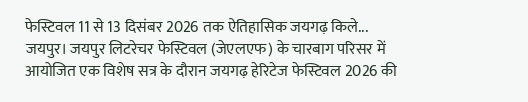फेस्टिवल 11 से 13 दिसंबर 2026 तक ऐतिहासिक जयगढ़ किले...
जयपुर। जयपुर लिटरेचर फेस्टिवल (जेएलएफ) के चारबाग परिसर में आयोजित एक विशेष सत्र के दौरान जयगढ़ हेरिटेज फेस्टिवल 2026 की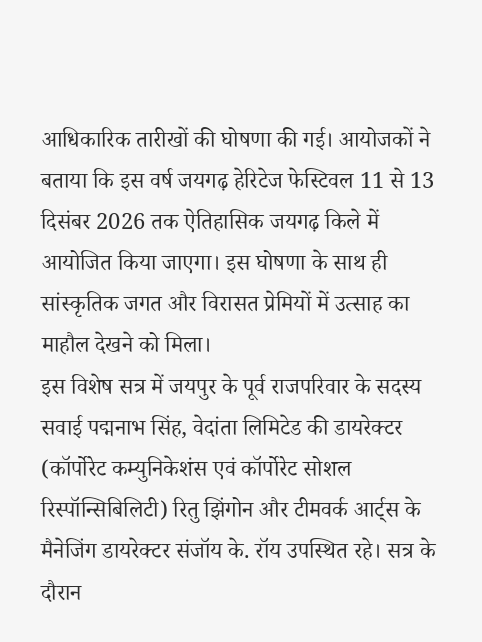आधिकारिक तारीखों की घोषणा की गई। आयोजकों ने बताया कि इस वर्ष जयगढ़ हेरिटेज फेस्टिवल 11 से 13 दिसंबर 2026 तक ऐतिहासिक जयगढ़ किले में आयोजित किया जाएगा। इस घोषणा के साथ ही सांस्कृतिक जगत और विरासत प्रेमियों में उत्साह का माहौल देखने को मिला।
इस विशेष सत्र में जयपुर के पूर्व राजपरिवार के सदस्य सवाई पद्मनाभ सिंह, वेदांता लिमिटेड की डायरेक्टर (कॉर्पोरेट कम्युनिकेशंस एवं कॉर्पोरेट सोशल रिस्पॉन्सिबिलिटी) रितु झिंगोन और टीमवर्क आर्ट्स के मैनेजिंग डायरेक्टर संजॉय के. रॉय उपस्थित रहे। सत्र के दौरान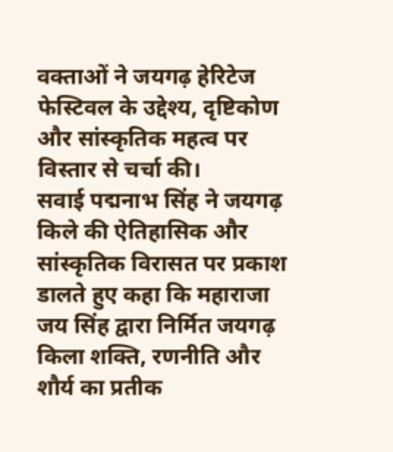वक्ताओं ने जयगढ़ हेरिटेज फेस्टिवल के उद्देश्य, दृष्टिकोण और सांस्कृतिक महत्व पर विस्तार से चर्चा की।
सवाई पद्मनाभ सिंह ने जयगढ़ किले की ऐतिहासिक और सांस्कृतिक विरासत पर प्रकाश डालते हुए कहा कि महाराजा जय सिंह द्वारा निर्मित जयगढ़ किला शक्ति, रणनीति और शौर्य का प्रतीक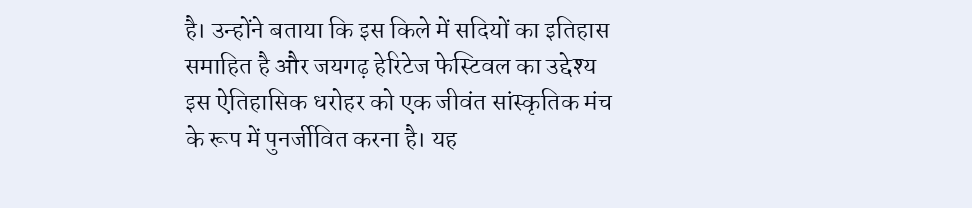है। उन्होंने बताया कि इस किले में सदियों का इतिहास समाहित है और जयगढ़ हेरिटेज फेस्टिवल का उद्देश्य इस ऐतिहासिक धरोहर को एक जीवंत सांस्कृतिक मंच के रूप में पुनर्जीवित करना है। यह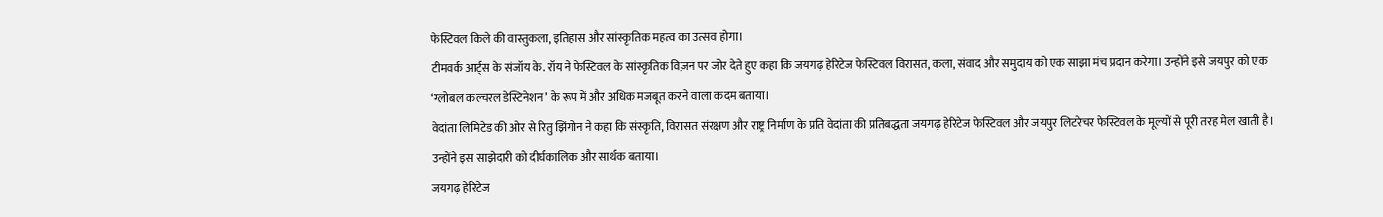फेस्टिवल किले की वास्तुकला, इतिहास और सांस्कृतिक महत्व का उत्सव होगा।
टीमवर्क आर्ट्स के संजॉय के. रॉय ने फेस्टिवल के सांस्कृतिक विज़न पर जोर देते हुए कहा कि जयगढ़ हेरिटेज फेस्टिवल विरासत, कला, संवाद और समुदाय को एक साझा मंच प्रदान करेगा। उन्होंने इसे जयपुर को एक ‘ग्लोबल कल्चरल डेस्टिनेशन’ के रूप में और अधिक मजबूत करने वाला कदम बताया।
वेदांता लिमिटेड की ओर से रितु झिंगोन ने कहा कि संस्कृति, विरासत संरक्षण और राष्ट्र निर्माण के प्रति वेदांता की प्रतिबद्धता जयगढ़ हेरिटेज फेस्टिवल और जयपुर लिटरेचर फेस्टिवल के मूल्यों से पूरी तरह मेल खाती है। उन्होंने इस साझेदारी को दीर्घकालिक और सार्थक बताया।
जयगढ़ हेरिटेज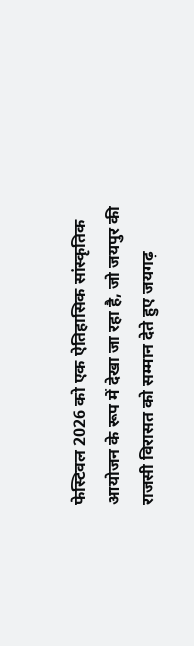फेस्टिवल 2026 को एक ऐतिहासिक सांस्कृतिक आयोजन के रूप में देखा जा रहा है, जो जयपुर की राजसी विरासत को सम्मान देते हुए जयगढ़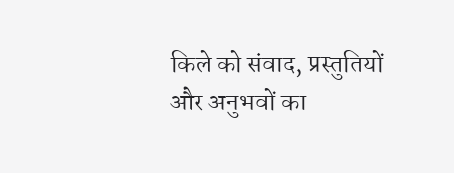किले को संवाद, प्रस्तुतियों और अनुभवों का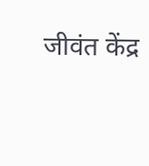जीवंत केंद्र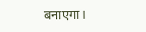बनाएगा।